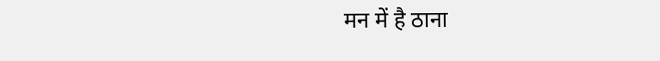मन में है ठाना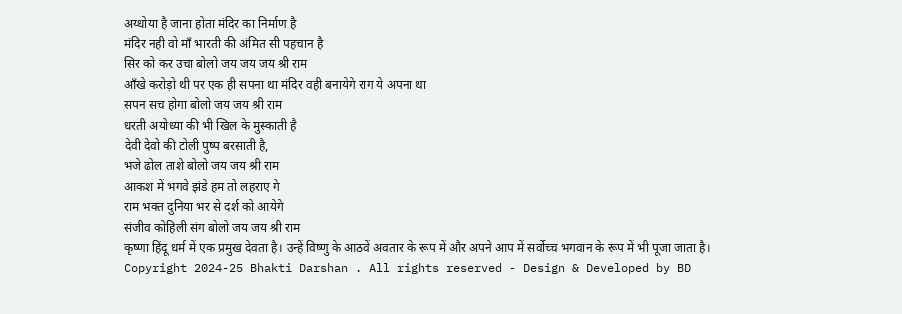अय्धोया है जाना होता मंदिर का निर्माण है
मंदिर नही वो माँ भारती की अंमित सी पहचान है
सिर को कर उचा बोलो जय जय जय श्री राम
आँखे करोड़ो थी पर एक ही सपना था मंदिर वही बनायेगे राग ये अपना था
सपन सच होगा बोलो जय जय श्री राम
धरती अयोध्या की भी खिल के मुस्काती है
देवी देवो की टोली पुष्प बरसाती है,
भजे ढोल ताशे बोलो जय जय श्री राम
आकश में भगवे झंडे हम तो लहराए गे
राम भक्त दुनिया भर से दर्श को आयेगे
संजीव कोहिली संग बोलो जय जय श्री राम
कृष्णा हिंदू धर्म में एक प्रमुख देवता है। उन्हें विष्णु के आठवें अवतार के रूप में और अपने आप में सर्वोच्च भगवान के रूप में भी पूजा जाता है।
Copyright 2024-25 Bhakti Darshan . All rights reserved - Design & Developed by BD